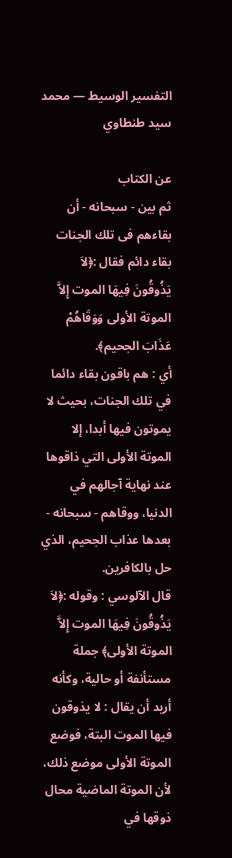التفسير الوسيط — محمد سيد طنطاوي

عن الكتاب
ثم بين - سبحانه - أن بقاءهم فى تلك الجنات بقاء دائم فقال :﴿لاَ يَذُوقُونَ فِيهَا الموت إِلاَّ الموتة الأولى وَوَقَاهُمْ عَذَابَ الجحيم﴾.
أي : هم باقون بقاء دائما في تلك الجنات، بحيث لا يموتون فيها أبدا، إلا الموتة الأولى التي ذاقوها عند نهاية آجالهم في الدنيا، ووقاهم - سبحانه - بعدها عذاب الجحيم، الذي حل بالكافرين.
قال الآلوسي : وقوله :﴿لاَ يَذُوقُونَ فِيهَا الموت إِلاَّ الموتة الأولى﴾ جملة مستأنفة أو حالية، وكأنه أريد أن يقال : لا يذوقون فيها الموت البتة، فوضع الموتة الأولى موضع ذلك، لأن الموتة الماضية محال ذوقها في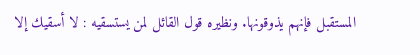المستقبل فإنهم يذوقونها. ونظيره قول القائل لمن يستسقيه : لا أسقيك إلا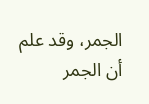الجمر، وقد علم أن الجمر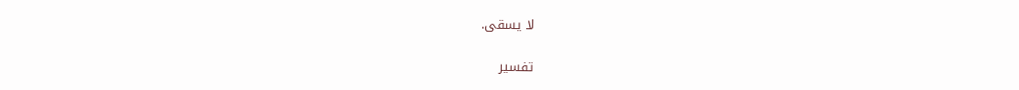لا يسقى.

تفسير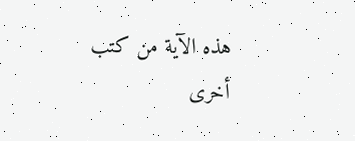هذه الآية من كتب أخرى